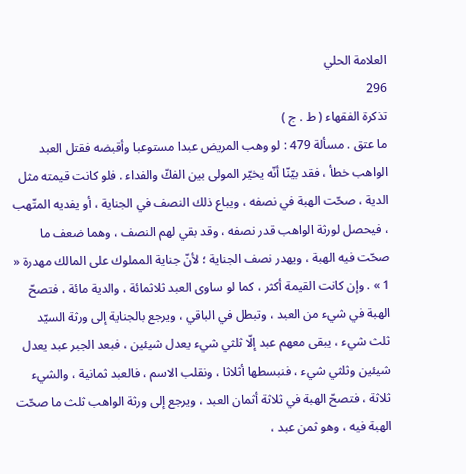العلامة الحلي
296
تذكرة الفقهاء ( ط . ج )
ما عتق . مسألة 479 : لو وهب المريض عبدا مستوعبا وأقبضه فقتل العبد الواهب خطأ ، فقد بيّنّا أنّه يخيّر المولى بين الفكّ والفداء . فلو كانت قيمته مثل الدية ، صحّت الهبة في نصفه ، ويباع ذلك النصف في الجناية ، أو يفديه المتّهب ، فيحصل لورثة الواهب قدر نصفه ، وقد بقي لهم النصف ، وهما ضعف ما صحّت فيه الهبة ، ويهدر نصف الجناية ؛ لأنّ جناية المملوك على المالك مهدرة « 1 » . وإن كانت القيمة أكثر ، كما لو ساوى العبد ثلاثمائة ، والدية مائة ، فتصحّ الهبة في شيء من العبد ، وتبطل في الباقي ، ويرجع بالجناية إلى ورثة السيّد ثلث شيء ، يبقى معهم عبد إلّا ثلثي شيء يعدل شيئين ، فبعد الجبر عبد يعدل شيئين وثلثي شيء ، فنبسطها أثلاثا ، ونقلب الاسم ، فالعبد ثمانية ، والشيء ثلاثة ، فتصحّ الهبة في ثلاثة أثمان العبد ، ويرجع إلى ورثة الواهب ثلث ما صحّت الهبة فيه ، وهو ثمن عبد ،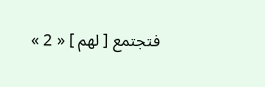فتجتمع [ لهم ] « 2 »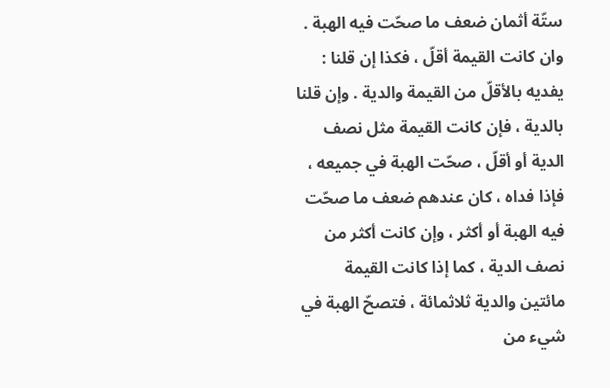ستّة أثمان ضعف ما صحّت فيه الهبة . وان كانت القيمة أقلّ ، فكذا إن قلنا : يفديه بالأقلّ من القيمة والدية . وإن قلنا بالدية ، فإن كانت القيمة مثل نصف الدية أو أقلّ ، صحّت الهبة في جميعه ، فإذا فداه ، كان عندهم ضعف ما صحّت فيه الهبة أو أكثر ، وإن كانت أكثر من نصف الدية ، كما إذا كانت القيمة مائتين والدية ثلاثمائة ، فتصحّ الهبة في شيء من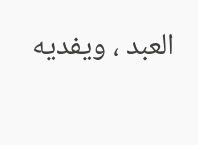العبد ، ويفديه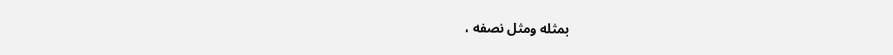بمثله ومثل نصفه ،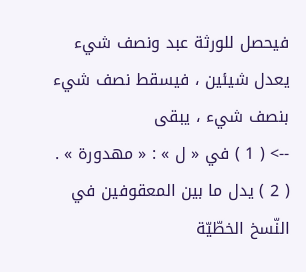فيحصل للورثة عبد ونصف شيء يعدل شيئين ، فيسقط نصف شيء بنصف شيء ، يبقى
--> ( 1 ) في « ل » : « مهدورة » . ( 2 ) يدل ما بين المعقوفين في النّسخ الخطّيّة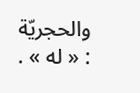والحجريّة : « له » .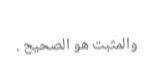والمثبت هو الصحيح .